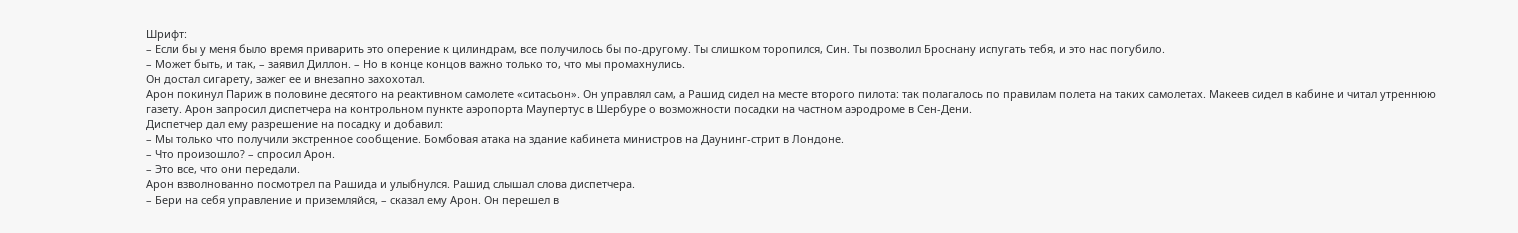Шрифт:
– Если бы у меня было время приварить это оперение к цилиндрам, все получилось бы по-другому. Ты слишком торопился, Син. Ты позволил Броснану испугать тебя, и это нас погубило.
– Может быть, и так, – заявил Диллон. – Но в конце концов важно только то, что мы промахнулись.
Он достал сигарету, зажег ее и внезапно захохотал.
Арон покинул Париж в половине десятого на реактивном самолете «ситасьон». Он управлял сам, а Рашид сидел на месте второго пилота: так полагалось по правилам полета на таких самолетах. Макеев сидел в кабине и читал утреннюю газету. Арон запросил диспетчера на контрольном пункте аэропорта Маупертус в Шербуре о возможности посадки на частном аэродроме в Сен-Дени.
Диспетчер дал ему разрешение на посадку и добавил:
– Мы только что получили экстренное сообщение. Бомбовая атака на здание кабинета министров на Даунинг-стрит в Лондоне.
– Что произошло? – спросил Арон.
– Это все, что они передали.
Арон взволнованно посмотрел па Рашида и улыбнулся. Рашид слышал слова диспетчера.
– Бери на себя управление и приземляйся, – сказал ему Арон. Он перешел в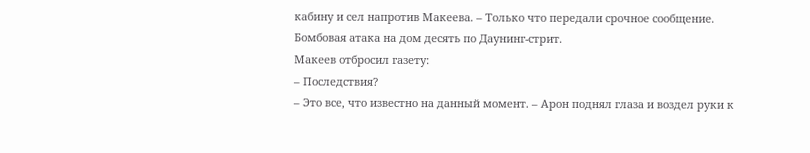кабину и сел напротив Макеева. – Только что передали срочное сообщение. Бомбовая атака на дом десять по Даунинг-стрит.
Макеев отбросил газету:
– Последствия?
– Это все, что известно на данный момент. – Арон поднял глаза и воздел руки к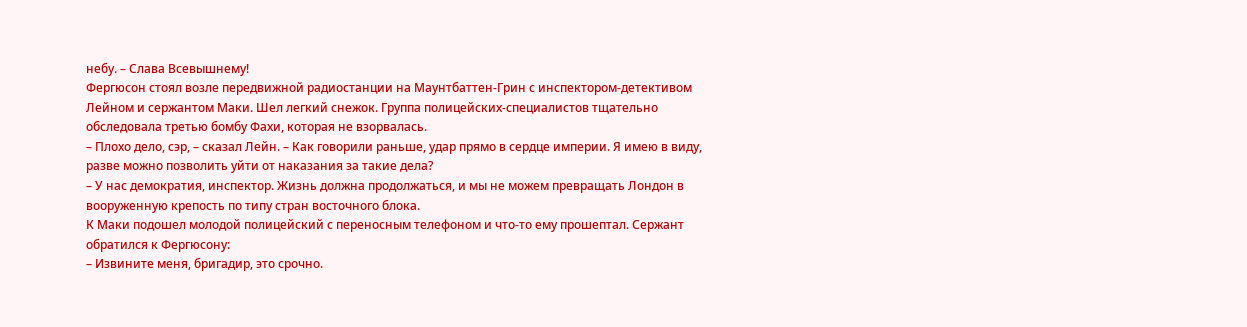небу. – Слава Всевышнему!
Фергюсон стоял возле передвижной радиостанции на Маунтбаттен-Грин с инспектором-детективом Лейном и сержантом Маки. Шел легкий снежок. Группа полицейских-специалистов тщательно обследовала третью бомбу Фахи, которая не взорвалась.
– Плохо дело, сэр, – сказал Лейн. – Как говорили раньше, удар прямо в сердце империи. Я имею в виду, разве можно позволить уйти от наказания за такие дела?
– У нас демократия, инспектор. Жизнь должна продолжаться, и мы не можем превращать Лондон в вооруженную крепость по типу стран восточного блока.
К Маки подошел молодой полицейский с переносным телефоном и что-то ему прошептал. Сержант обратился к Фергюсону:
– Извините меня, бригадир, это срочно.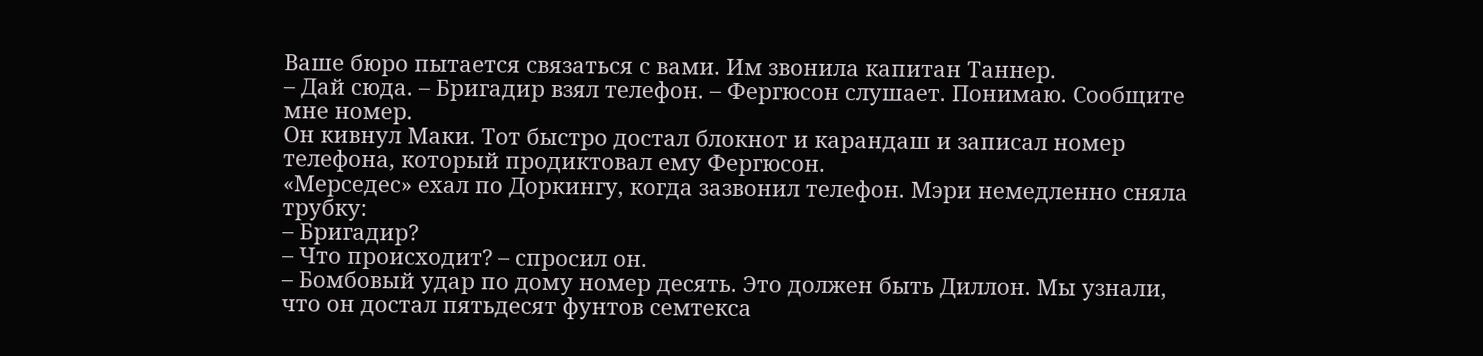Ваше бюро пытается связаться с вами. Им звонила капитан Таннер.
– Дай сюда. – Бригадир взял телефон. – Фергюсон слушает. Понимаю. Сообщите мне номер.
Он кивнул Маки. Тот быстро достал блокнот и карандаш и записал номер телефона, который продиктовал ему Фергюсон.
«Мерседес» ехал по Доркингу, когда зазвонил телефон. Мэри немедленно сняла трубку:
– Бригадир?
– Что происходит? – спросил он.
– Бомбовый удар по дому номер десять. Это должен быть Диллон. Мы узнали, что он достал пятьдесят фунтов семтекса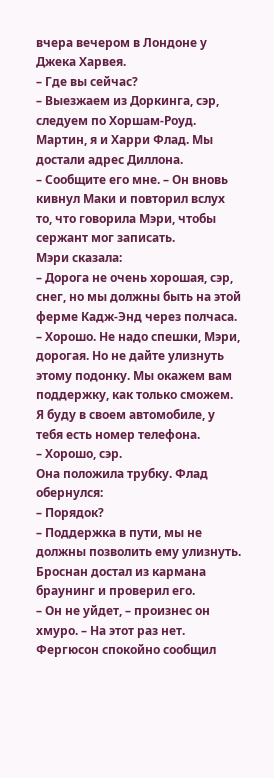вчера вечером в Лондоне у Джека Харвея.
– Где вы сейчас?
– Выезжаем из Доркинга, сэр, следуем по Хоршам-Роуд. Мартин, я и Харри Флад. Мы достали адрес Диллона.
– Сообщите его мне. – Он вновь кивнул Маки и повторил вслух то, что говорила Мэри, чтобы сержант мог записать.
Мэри сказала:
– Дорога не очень хорошая, сэр, снег, но мы должны быть на этой ферме Кадж-Энд через полчаса.
– Хорошо. Не надо спешки, Мэри, дорогая. Но не дайте улизнуть этому подонку. Мы окажем вам поддержку, как только сможем. Я буду в своем автомобиле, у тебя есть номер телефона.
– Хорошо, сэр.
Она положила трубку. Флад обернулся:
– Порядок?
– Поддержка в пути, мы не должны позволить ему улизнуть.
Броснан достал из кармана браунинг и проверил его.
– Он не уйдет, – произнес он хмуро. – На этот раз нет.
Фергюсон спокойно сообщил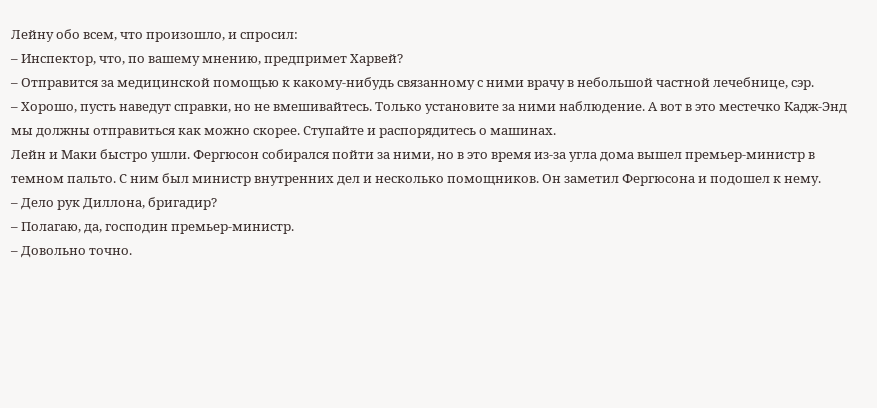Лейну обо всем, что произошло, и спросил:
– Инспектор, что, по вашему мнению, предпримет Харвей?
– Отправится за медицинской помощью к какому-нибудь связанному с ними врачу в небольшой частной лечебнице, сэр.
– Хорошо, пусть наведут справки, но не вмешивайтесь. Только установите за ними наблюдение. А вот в это местечко Кадж-Энд мы должны отправиться как можно скорее. Ступайте и распорядитесь о машинах.
Лейн и Маки быстро ушли. Фергюсон собирался пойти за ними, но в это время из-за угла дома вышел премьер-министр в темном пальто. С ним был министр внутренних дел и несколько помощников. Он заметил Фергюсона и подошел к нему.
– Дело рук Диллона, бригадир?
– Полагаю, да, господин премьер-министр.
– Довольно точно.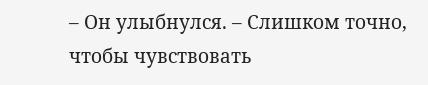– Он улыбнулся. – Слишком точно, чтобы чувствовать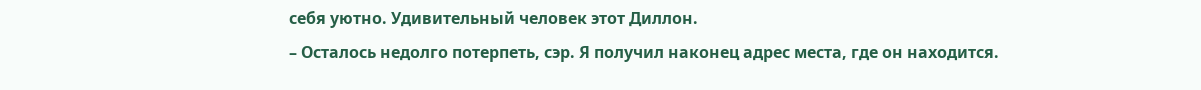себя уютно. Удивительный человек этот Диллон.
– Осталось недолго потерпеть, сэр. Я получил наконец адрес места, где он находится.